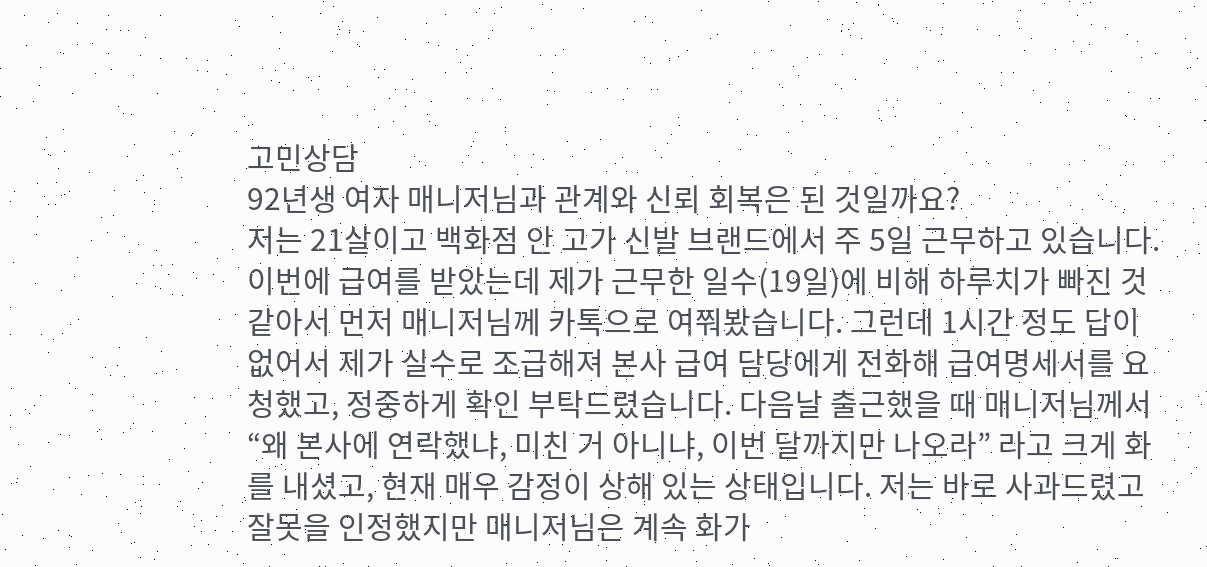고민상담
92년생 여자 매니저님과 관계와 신뢰 회복은 된 것일까요?
저는 21살이고 백화점 안 고가 신발 브랜드에서 주 5일 근무하고 있습니다. 이번에 급여를 받았는데 제가 근무한 일수(19일)에 비해 하루치가 빠진 것 같아서 먼저 매니저님께 카톡으로 여쭤봤습니다. 그런데 1시간 정도 답이 없어서 제가 실수로 조급해져 본사 급여 담당에게 전화해 급여명세서를 요청했고, 정중하게 확인 부탁드렸습니다. 다음날 출근했을 때 매니저님께서 “왜 본사에 연락했냐, 미친 거 아니냐, 이번 달까지만 나오라” 라고 크게 화를 내셨고, 현재 매우 감정이 상해 있는 상태입니다. 저는 바로 사과드렸고 잘못을 인정했지만 매니저님은 계속 화가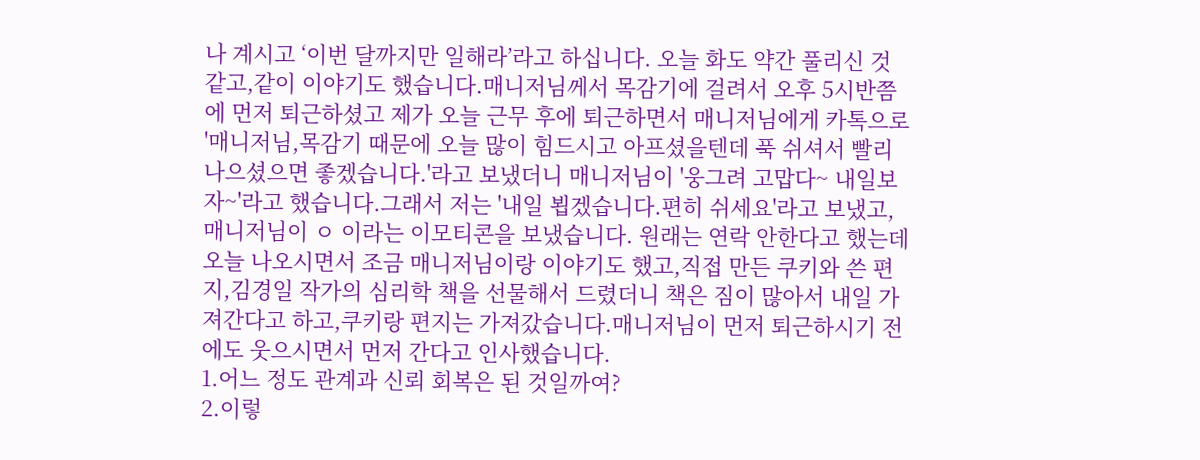나 계시고 ‘이번 달까지만 일해라’라고 하십니다. 오늘 화도 약간 풀리신 것 같고,같이 이야기도 했습니다.매니저님께서 목감기에 걸려서 오후 5시반쯤에 먼저 퇴근하셨고 제가 오늘 근무 후에 퇴근하면서 매니저님에게 카톡으로 '매니저님,목감기 때문에 오늘 많이 힘드시고 아프셨을텐데 푹 쉬셔서 빨리 나으셨으면 좋겠습니다.'라고 보냈더니 매니저님이 '웅그려 고맙다~ 내일보자~'라고 했습니다.그래서 저는 '내일 뵙겠습니다.편히 쉬세요'라고 보냈고,매니저님이 ㅇ 이라는 이모티콘을 보냈습니다. 원래는 연락 안한다고 했는데 오늘 나오시면서 조금 매니저님이랑 이야기도 했고,직접 만든 쿠키와 쓴 편지,김경일 작가의 심리학 책을 선물해서 드렸더니 책은 짐이 많아서 내일 가져간다고 하고,쿠키랑 편지는 가져갔습니다.매니저님이 먼저 퇴근하시기 전에도 웃으시면서 먼저 간다고 인사했습니다.
1.어느 정도 관계과 신뢰 회복은 된 것일까여?
2.이렇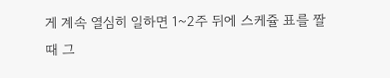게 계속 열심히 일하면 1~2주 뒤에 스케쥴 표를 짤 때 그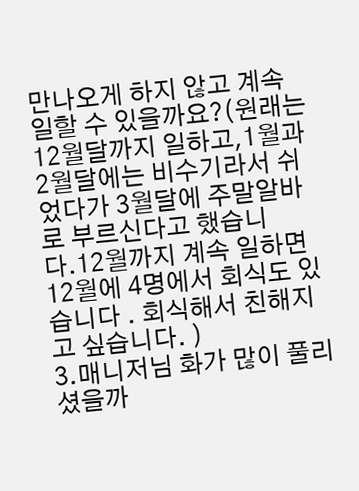만나오게 하지 않고 계속 일할 수 있을까요?(원래는 12월달까지 일하고,1월과 2월달에는 비수기라서 쉬었다가 3월달에 주말알바로 부르신다고 했습니다.12월까지 계속 일하면 12월에 4명에서 회식도 있습니다 . 회식해서 친해지고 싶습니다. )
3.매니저님 화가 많이 풀리셨을까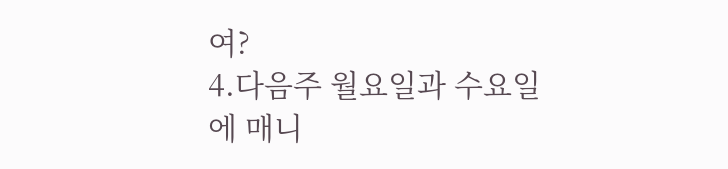여?
4.다음주 월요일과 수요일에 매니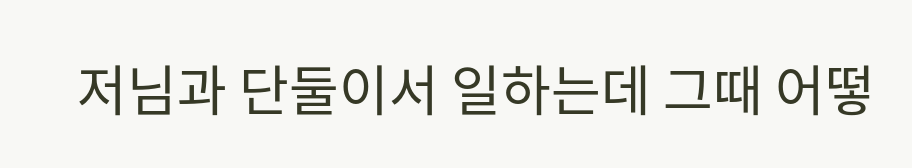저님과 단둘이서 일하는데 그때 어떻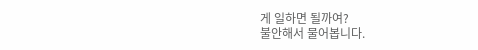게 일하면 될까여?
불안해서 물어봅니다.